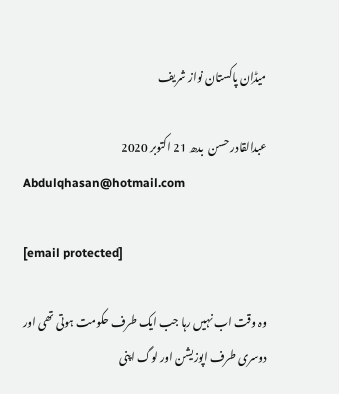میڈاِن پاکستان نواز شریف

عبدالقادر حسن  بدھ 21 اکتوبر 2020
Abdulqhasan@hotmail.com

[email protected]

وہ وقت اب نہیں رہا جب ایک طرف حکومت ہوتی تھی اور دوسری طرف اپوزیشن اور لوگ اپنی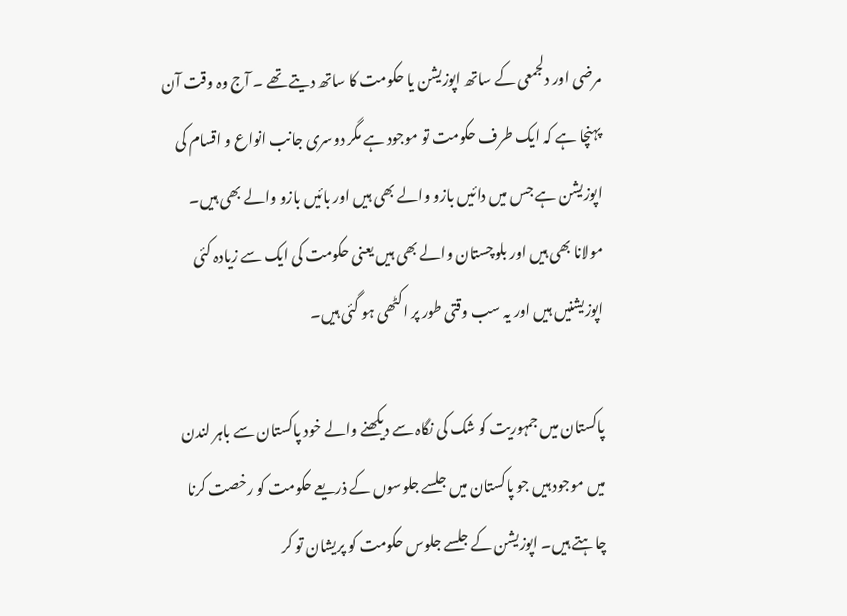مرضی اور دلجمعی کے ساتھ اپوزیشن یا حکومت کا ساتھ دیتے تھے ۔ آج وہ وقت آن پہنچا ہے کہ ایک طرف حکومت تو موجود ہے مگر دوسری جانب انواع و اقسام کی اپوزیشن ہے جس میں دائیں بازو والے بھی ہیں اور بائیں بازو والے بھی ہیں۔ مولانا بھی ہیں اور بلوچستان والے بھی ہیں یعنی حکومت کی ایک سے زیادہ کئی اپوزیشنیں ہیں اور یہ سب وقتی طور پر اکٹھی ہو گئی ہیں۔

پاکستان میں جمہوریت کو شک کی نگاہ سے دیکھنے والے خود پاکستان سے باہر لندن میں موجود ہیں جو پاکستان میں جلسے جلوسوں کے ذریعے حکومت کو رخصت کرنا چاہتے ہیں۔ اپوزیشن کے جلسے جلوس حکومت کو پریشان تو کر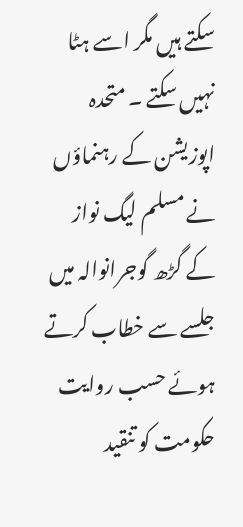سکتے ہیں مگر اسے ہٹا نہیں سکتے ۔ متحدہ اپوزیشن کے رہنماؤں نے مسلم لیگ نواز کے گڑھ گوجرانوالہ میں جلسے سے خطاب کرتے ہوئے حسب روایت حکومت کو تنقید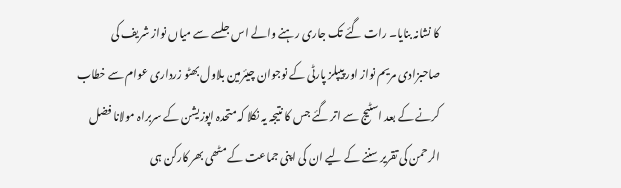کا نشانہ بنایا۔ رات گئے تک جاری رہنے والے اس جلسے سے میاں نواز شریف کی صاحبزادی مریم نواز اور پیپلز پارٹی کے نوجوان چیئرمین بلاول بھٹو زرداری عوام سے خطاب کرنے کے بعد اسٹیج سے اتر گئے جس کا نتیجہ یہ نکلا کہ متحدہ اپوزیشن کے سربراہ مولانا فضل الرحمن کی تقریر سننے کے لیے ان کی اپنی جماعت کے مٹھی بھر کارکن ہی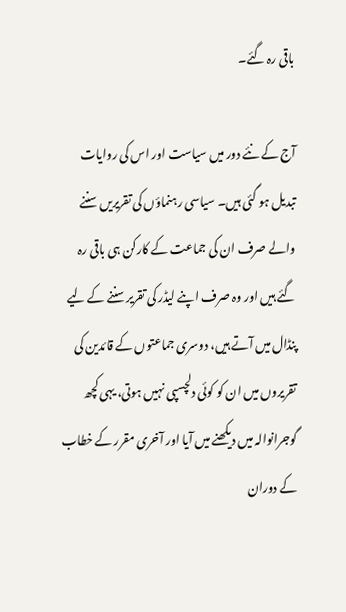باقی رہ گئے۔

آج کے نئے دور میں سیاست اور اس کی روایات تبدیل ہو گئی ہیں۔ سیاسی رہنماؤں کی تقریریں سننے والے صرف ان کی جماعت کے کارکن ہی باقی رہ گئے ہیں اور وہ صرف اپنے لیڈر کی تقریر سننے کے لیے پنڈال میں آتے ہیں، دوسری جماعتوں کے قائدین کی تقریروں میں ان کو کوئی دلچسپی نہیں ہوتی، یہی کچھ گوجرانوالہ میں دیکھنے میں آیا اور آخری مقرر کے خطاب کے دوران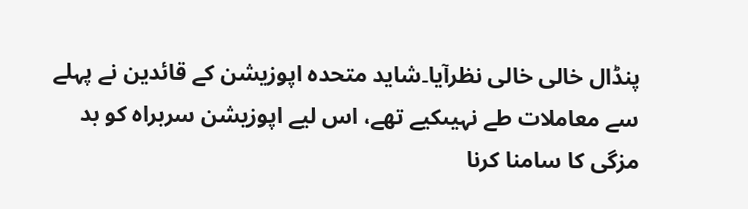پنڈال خالی خالی نظرآیا۔شاید متحدہ اپوزیشن کے قائدین نے پہلے سے معاملات طے نہیںکیے تھے، اس لیے اپوزیشن سربراہ کو بد مزگی کا سامنا کرنا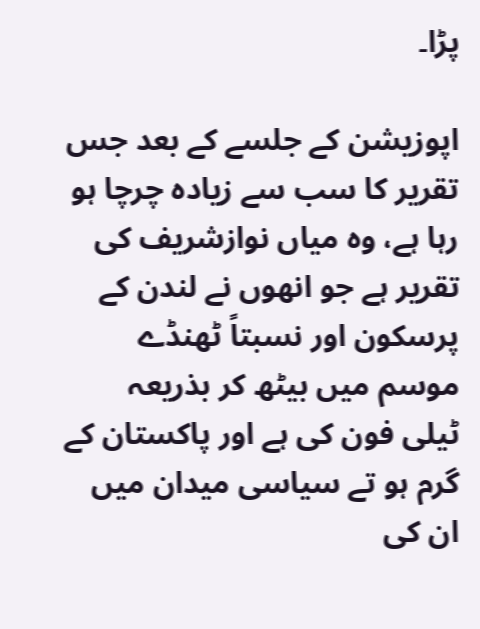پڑا۔

اپوزیشن کے جلسے کے بعد جس تقریر کا سب سے زیادہ چرچا ہو رہا ہے، وہ میاں نوازشریف کی تقریر ہے جو انھوں نے لندن کے پرسکون اور نسبتاً ٹھنڈے موسم میں بیٹھ کر بذریعہ ٹیلی فون کی ہے اور پاکستان کے گرم ہو تے سیاسی میدان میں ان کی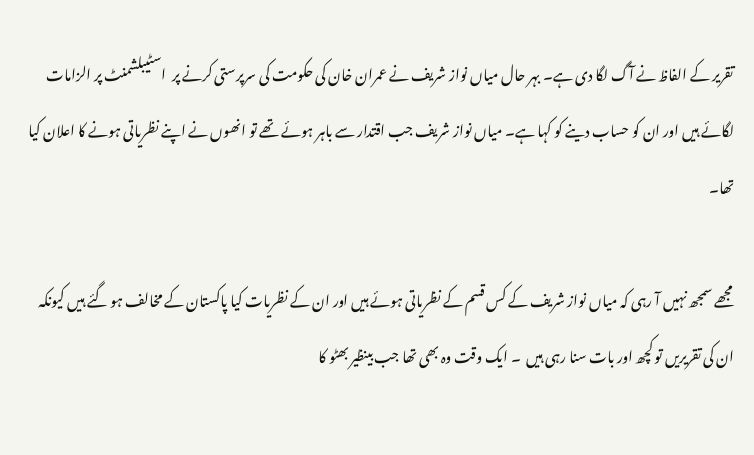تقریر کے الفاظ نے آگ لگا دی ہے۔ بہر حال میاں نواز شریف نے عمران خان کی حکومت کی سرپرستی کرنے پر  اسٹیبلشمنٹ پر الزامات لگائے ہیں اور ان کو حساب دینے کو کہا ہے۔ میاں نواز شریف جب اقتدار سے باہر ہوئے تھے تو انھوں نے اپنے نظریاتی ہونے کا اعلان کیا تھا۔

مجھے سمجھ نہیں آ رہی کہ میاں نواز شریف کے کس قسم کے نظریاتی ہوئے ہیں اور ان کے نظریات کیا پاکستان کے مخالف ہو گئے ہیں کیونکہ ان کی تقریریں تو کچھ اور بات سنا رہی ہیں  ۔ ایک وقت وہ بھی تھا جب بینظیر بھٹو کا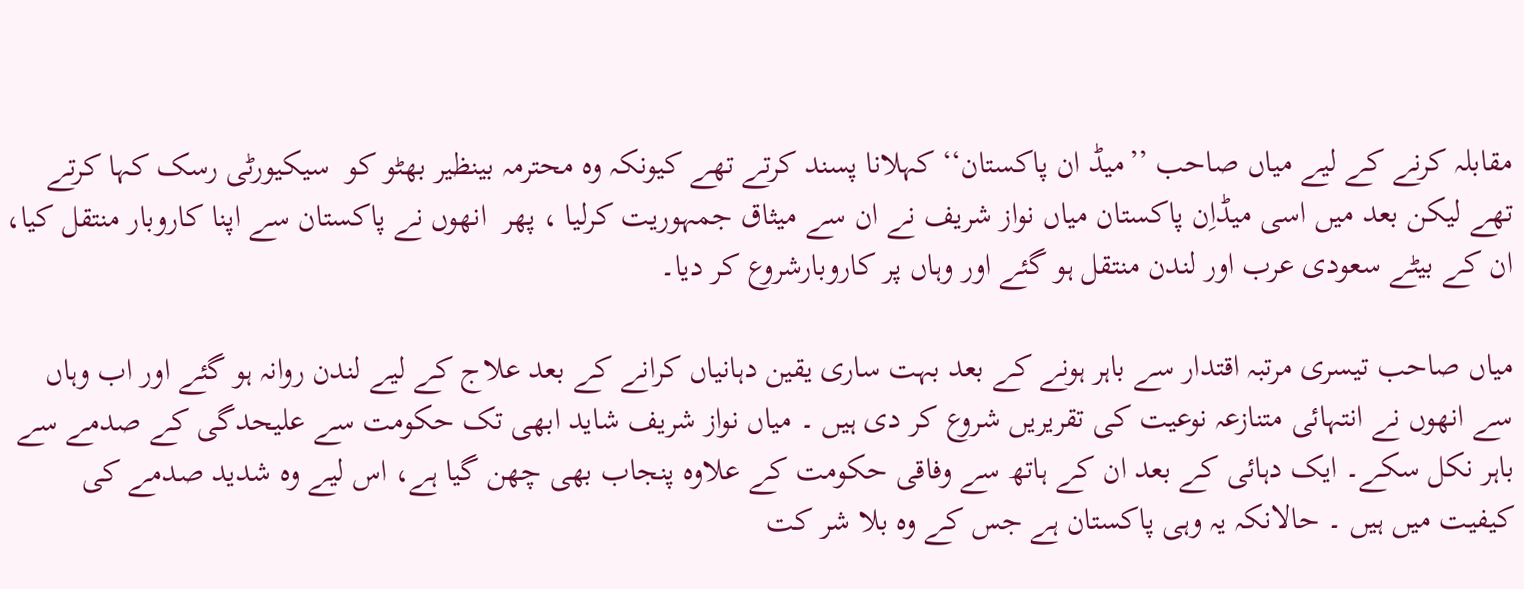مقابلہ کرنے کے لیے میاں صاحب ’’میڈ ان پاکستان‘‘ کہلانا پسند کرتے تھے کیونکہ وہ محترمہ بینظیر بھٹو کو  سیکیورٹی رسک کہا کرتے تھے لیکن بعد میں اسی میڈاِن پاکستان میاں نواز شریف نے ان سے میثاق جمہوریت کرلیا ، پھر  انھوں نے پاکستان سے اپنا کاروبار منتقل کیا، ان کے بیٹے سعودی عرب اور لندن منتقل ہو گئے اور وہاں پر کاروبارشروع کر دیا۔

میاں صاحب تیسری مرتبہ اقتدار سے باہر ہونے کے بعد بہت ساری یقین دہانیاں کرانے کے بعد علاج کے لیے لندن روانہ ہو گئے اور اب وہاں سے انھوں نے انتہائی متنازعہ نوعیت کی تقریریں شروع کر دی ہیں ۔ میاں نواز شریف شاید ابھی تک حکومت سے علیحدگی کے صدمے سے باہر نکل سکے۔ ایک دہائی کے بعد ان کے ہاتھ سے وفاقی حکومت کے علاوہ پنجاب بھی چھن گیا ہے، اس لیے وہ شدید صدمے کی کیفیت میں ہیں ۔ حالانکہ یہ وہی پاکستان ہے جس کے وہ بلا شر کت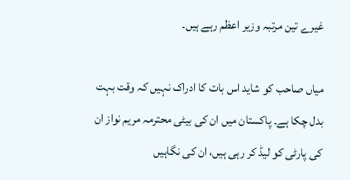غیرے تین مرتبہ وزیر اعظم رہے ہیں۔

میاں صاحب کو شاید اس بات کا ادراک نہیں کہ وقت بہت بدل چکا ہے۔ پاکستان میں ان کی بیٹی محترمہ مریم نواز ان کی پارٹی کو لیڈ کر رہی ہیں، ان کی نگاہیں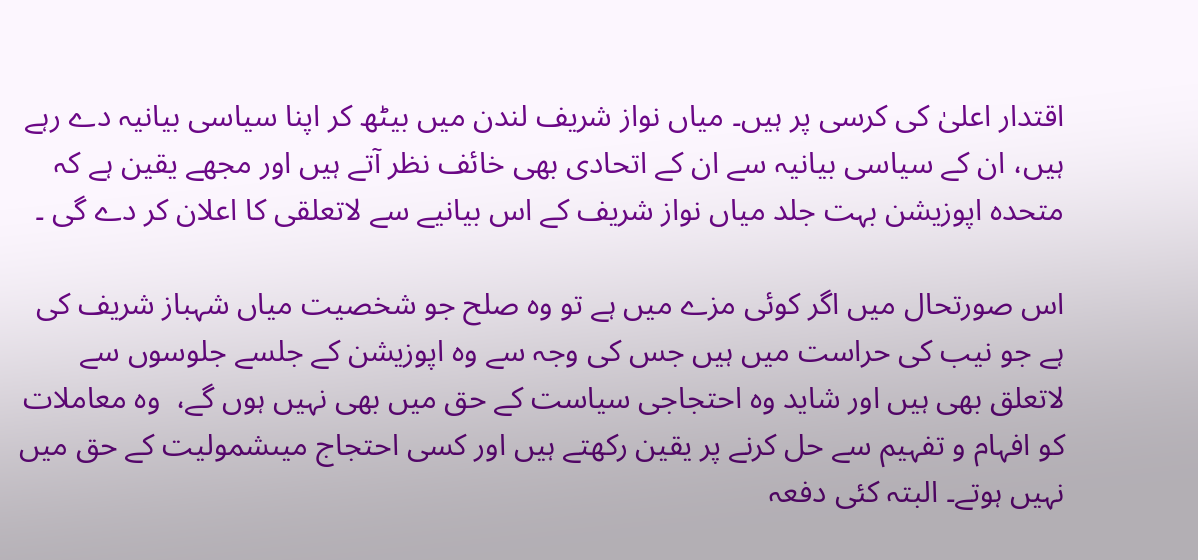اقتدار اعلیٰ کی کرسی پر ہیں۔ میاں نواز شریف لندن میں بیٹھ کر اپنا سیاسی بیانیہ دے رہے ہیں، ان کے سیاسی بیانیہ سے ان کے اتحادی بھی خائف نظر آتے ہیں اور مجھے یقین ہے کہ متحدہ اپوزیشن بہت جلد میاں نواز شریف کے اس بیانیے سے لاتعلقی کا اعلان کر دے گی ۔

اس صورتحال میں اگر کوئی مزے میں ہے تو وہ صلح جو شخصیت میاں شہباز شریف کی ہے جو نیب کی حراست میں ہیں جس کی وجہ سے وہ اپوزیشن کے جلسے جلوسوں سے لاتعلق بھی ہیں اور شاید وہ احتجاجی سیاست کے حق میں بھی نہیں ہوں گے،  وہ معاملات کو افہام و تفہیم سے حل کرنے پر یقین رکھتے ہیں اور کسی احتجاج میںشمولیت کے حق میں نہیں ہوتے۔ البتہ کئی دفعہ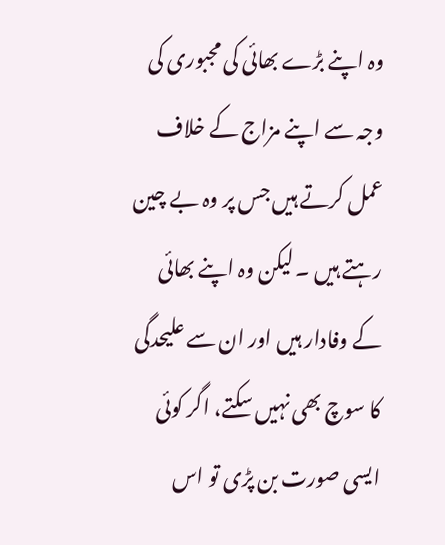وہ اپنے بڑے بھائی کی مجبوری کی وجہ سے اپنے مزاج کے خلاف عمل کرتے ہیں جس پر وہ بے چین رہتے ہیں ۔ لیکن وہ اپنے بھائی کے وفادار ہیں اور ان سے علیحدگی کا سوچ بھی نہیں سکتے، اگر کوئی ایسی صورت بن پڑی تو اس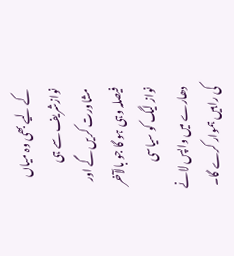کے لیے بھی وہ میاں نوازشریف سے ہی مشاورت کریں گے اور فیصلہ وہی ہو گا جو بالآخر نواز لیگ کو سیاسی دھارے میں واپس لانے کی راہیں ہموار کرے گا۔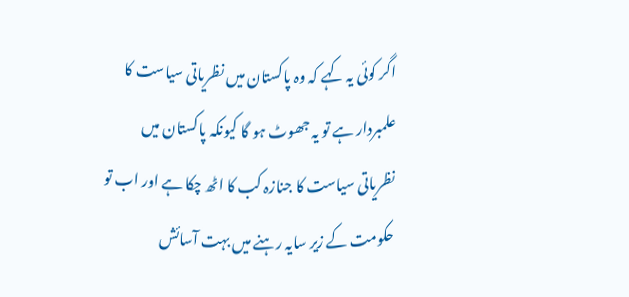اگر کوئی یہ کہے کہ وہ پاکستان میں نظریاتی سیاست کا علمبردار ہے تو یہ جھوٹ ہو گا کیونکہ پاکستان میں نظریاتی سیاست کا جنازہ کب کا اٹھ چکا ہے اور اب تو حکومت کے زیر سایہ رہنے میں بہت آسائش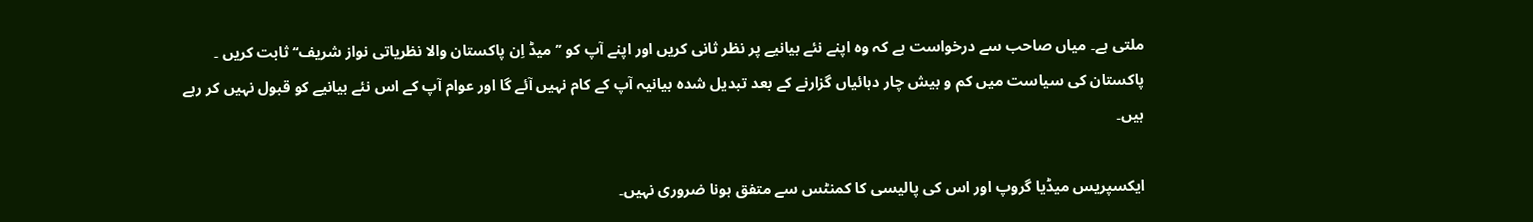ملتی ہے۔ میاں صاحب سے درخواست ہے کہ وہ اپنے نئے بیانیے پر نظر ثانی کریں اور اپنے آپ کو ’’میڈ اِن پاکستان والا نظریاتی نواز شریف‘‘ ثابت کریں ۔ پاکستان کی سیاست میں کم و بیش چار دہائیاں گزارنے کے بعد تبدیل شدہ بیانیہ آپ کے کام نہیں آئے گا اور عوام آپ کے اس نئے بیانیے کو قبول نہیں کر رہے ہیں۔

ایکسپریس میڈیا گروپ اور اس کی پالیسی کا کمنٹس سے متفق ہونا ضروری نہیں۔